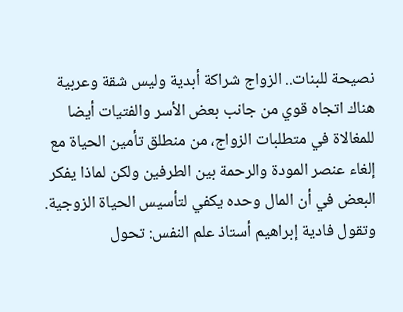نصيحة للبنات.. الزواج شراكة أبدية وليس شقة وعربية
هناك اتجاه قوي من جانب بعض الأسر والفتيات أيضا للمغالاة في متطلبات الزواج، من منطلق تأمين الحياة مع إلغاء عنصر المودة والرحمة بين الطرفين ولكن لماذا يفكر البعض في أن المال وحده يكفي لتأسيس الحياة الزوجية.
وتقول فادية إبراهيم أستاذ علم النفس: تحول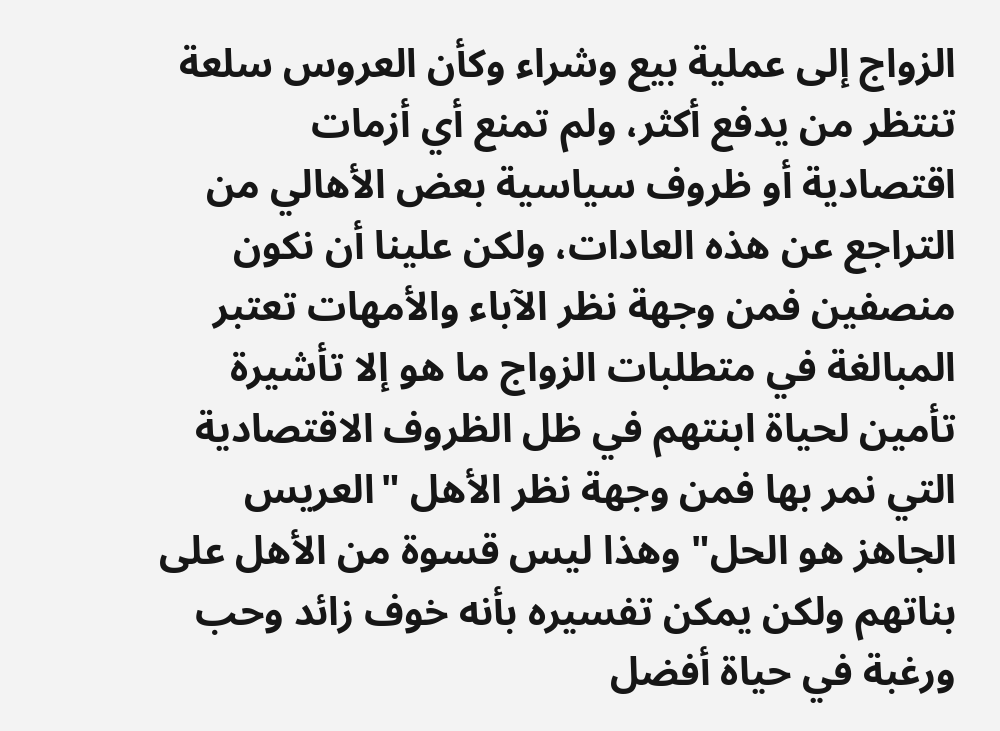الزواج إلى عملية بيع وشراء وكأن العروس سلعة تنتظر من يدفع أكثر، ولم تمنع أي أزمات اقتصادية أو ظروف سياسية بعض الأهالي من التراجع عن هذه العادات، ولكن علينا أن نكون منصفين فمن وجهة نظر الآباء والأمهات تعتبر المبالغة في متطلبات الزواج ما هو إلا تأشيرة تأمين لحياة ابنتهم في ظل الظروف الاقتصادية التي نمر بها فمن وجهة نظر الأهل "العريس الجاهز هو الحل" وهذا ليس قسوة من الأهل على بناتهم ولكن يمكن تفسيره بأنه خوف زائد وحب ورغبة في حياة أفضل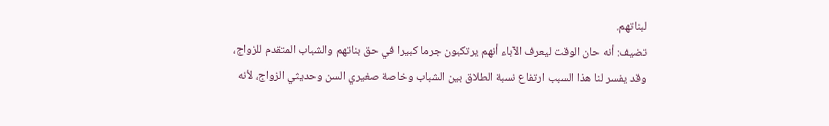لبناتهم.
تضيف: أنه حان الوقت ليعرف الآباء أنهم يرتكبون جرما كبيرا في حق بناتهم والشباب المتقدم للزواج، وقد يفسر لنا هذا السبب ارتفاع نسبة الطلاق بين الشباب وخاصة صغيري السن وحديثي الزواج، لأنه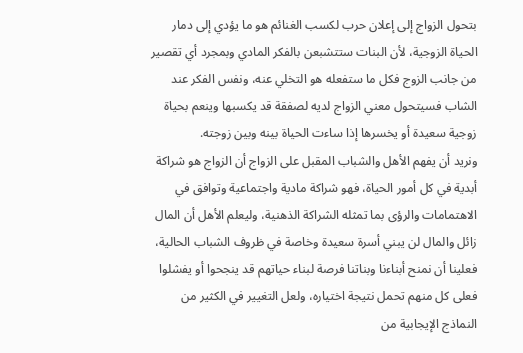بتحول الزواج إلى إعلان حرب لكسب الغنائم هو ما يؤدي إلى دمار الحياة الزوجية، لأن البنات ستتشبعن بالفكر المادي وبمجرد أي تقصير من جانب الزوج فكل ما ستفعله هو التخلي عنه، ونفس الفكر عند الشاب فسيتحول معني الزواج لديه لصفقة قد يكسبها وينعم بحياة زوجية سعيدة أو يخسرها إذا ساءت الحياة بينه وبين زوجته.
ونريد أن يفهم الأهل والشباب المقبل على الزواج أن الزواج هو شراكة أبدية في كل أمور الحياة، فهو شراكة مادية واجتماعية وتوافق في الاهتمامات والرؤى بما تمثله الشراكة الذهنية، وليعلم الأهل أن المال زائل والمال لن يبني أسرة سعيدة وخاصة في ظروف الشباب الحالية، فعلينا أن نمنح أبناءنا وبناتنا فرصة لبناء حياتهم قد ينجحوا أو يفشلوا فعلى كل منهم تحمل نتيجة اختياره، ولعل التغيير في الكثير من النماذج الإيجابية من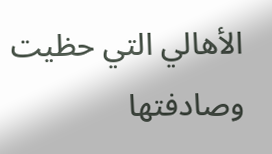الأهالي التي حظيت وصادفتها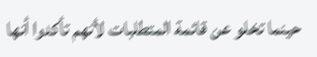حينما تخلو عن قائمة المتطلبات لأنهم تأكدوا أنها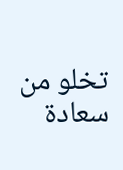تخلو من سعادة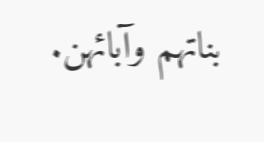بناتهم وآبائهن.